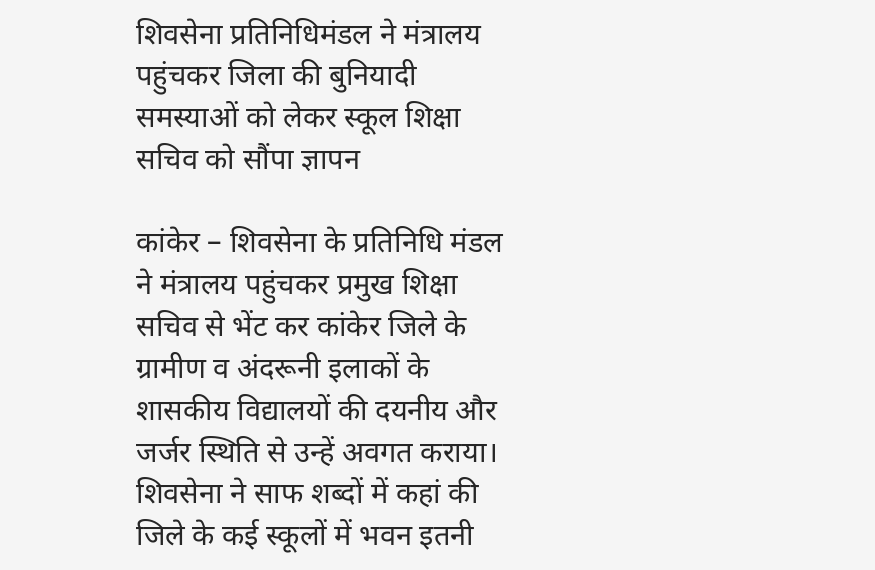शिवसेना प्रतिनिधिमंडल ने मंत्रालय पहुंचकर जिला की बुनियादी समस्याओं को लेकर स्कूल शिक्षा सचिव को सौंपा ज्ञापन

कांकेर – शिवसेना के प्रतिनिधि मंडल ने मंत्रालय पहुंचकर प्रमुख शिक्षा सचिव से भेंट कर कांकेर जिले के ग्रामीण व अंदरूनी इलाकों के शासकीय विद्यालयों की दयनीय और जर्जर स्थिति से उन्हें अवगत कराया। शिवसेना ने साफ शब्दों में कहां की जिले के कई स्कूलों में भवन इतनी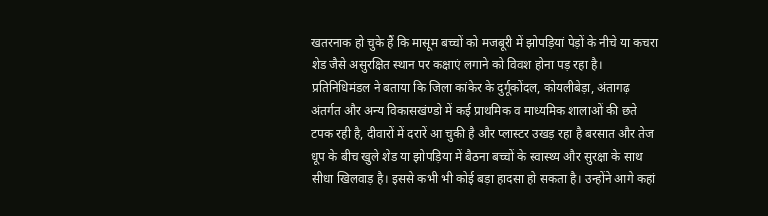खतरनाक हो चुके हैं कि मासूम बच्चों को मजबूरी में झोपड़ियां पेड़ों के नीचे या कचरा शेड जैसे असुरक्षित स्थान पर कक्षाएं लगाने को विवश होना पड़ रहा है। प्रतिनिधिमंडल ने बताया कि जिला कांकेर के दुर्गूकोंदल, कोयलीबेड़ा, अंतागढ़ अंतर्गत और अन्य विकासखंण्डो में कई प्राथमिक व माध्यमिक शालाओं की छते टपक रही है, दीवारों में दरारें आ चुकी है और प्लास्टर उखड़ रहा है बरसात और तेज धूप के बीच खुले शेड या झोपड़िया में बैठना बच्चों के स्वास्थ्य और सुरक्षा के साथ सीधा खिलवाड़ है। इससे कभी भी कोई बड़ा हादसा हो सकता है। उन्होंने आगे कहां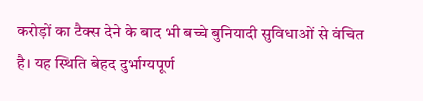करोड़ों का टैक्स देने के बाद भी बच्चे बुनियादी सुविधाओं से वंचित है। यह स्थिति बेहद दुर्भाग्यपूर्ण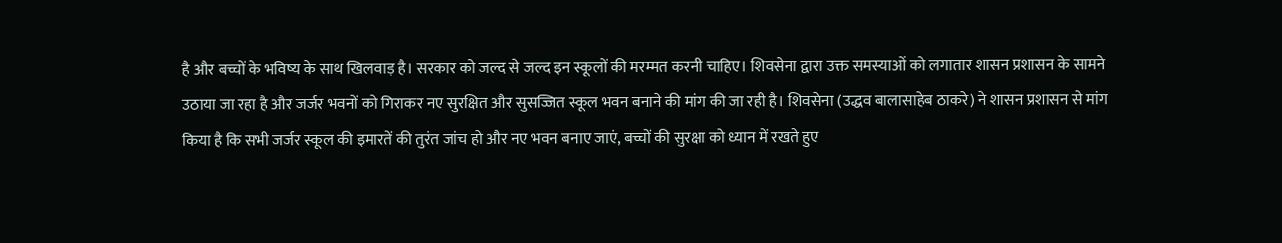है और बच्चों के भविष्य के साथ खिलवाड़ है। सरकार को जल्द से जल्द इन स्कूलों की मरम्मत करनी चाहिए। शिवसेना द्वारा उक्त समस्याओं को लगातार शासन प्रशासन के सामने उठाया जा रहा है और जर्जर भवनों को गिराकर नए सुरक्षित और सुसज्जित स्कूल भवन बनाने की मांग की जा रही है। शिवसेना (उद्धव बालासाहेब ठाकरे) ने शासन प्रशासन से मांग किया है कि सभी जर्जर स्कूल की इमारतें की तुरंत जांच हो और नए भवन बनाए जाएं, बच्चों की सुरक्षा को ध्यान में रखते हुए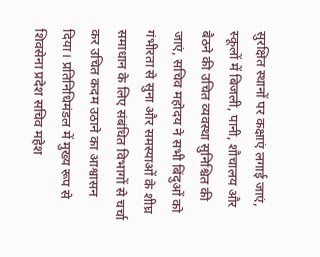सुरक्षित स्थानों पर कक्षाएं लगाई जाएं, स्कूलों में बिजली, पानी, शौचालय और बैठने की उचित व्यवस्था सुनिश्चित की जाएं, सचिव महोदय ने सभी बिंदुओं को गंभीरता से सुना और समस्याओं के शीघ्र समाधान के लिए संबंधित विभागों से चर्चा कर उचित कदम उठाने का आश्वासन दिया। प्रतिनिधिमंडल में मुख्य रूप से शिवसेना प्रदेश सचिव महेश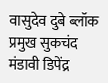वासुदेव दुबे ब्लॉक प्रमुख सुकचंद मंडावी डिपेंद्र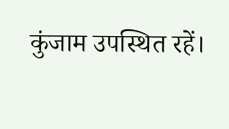कुंजाम उपस्थित रहें।